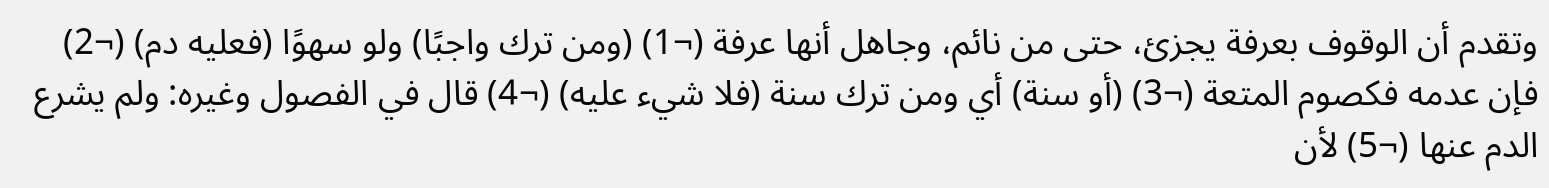وتقدم أن الوقوف بعرفة يجزئ، حتى من نائم، وجاهل أنها عرفة (¬1) (ومن ترك واجبًا) ولو سهوًا (فعليه دم) (¬2) فإن عدمه فكصوم المتعة (¬3) (أو سنة) أي ومن ترك سنة (فلا شيء عليه) (¬4) قال في الفصول وغيره: ولم يشرع الدم عنها (¬5) لأن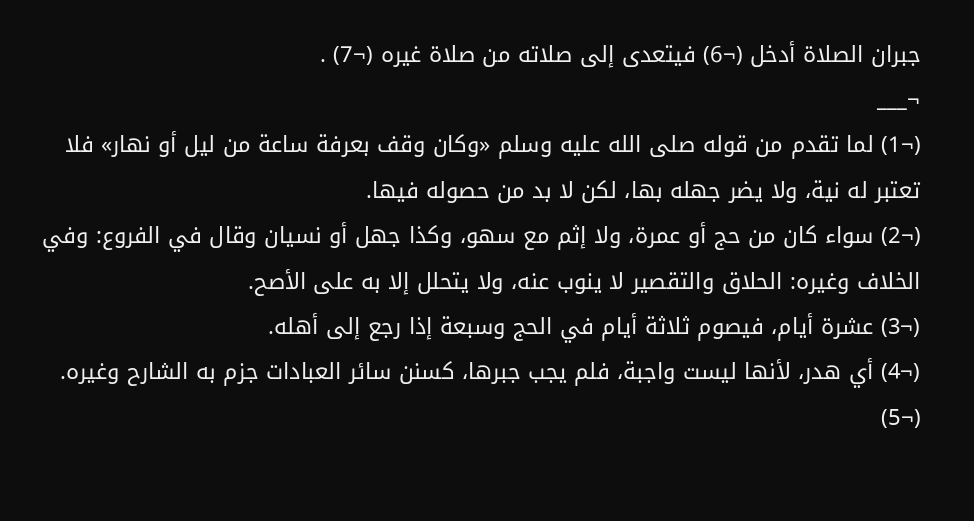جبران الصلاة أدخل (¬6) فيتعدى إلى صلاته من صلاة غيره (¬7) .
¬___
(¬1) لما تقدم من قوله صلى الله عليه وسلم «وكان وقف بعرفة ساعة من ليل أو نهار» فلا تعتبر له نية، ولا يضر جهله بها، لكن لا بد من حصوله فيها.
(¬2) سواء كان من حج أو عمرة، ولا إثم مع سهو، وكذا جهل أو نسيان وقال في الفروع: وفي الخلاف وغيره: الحلاق والتقصير لا ينوب عنه، ولا يتحلل إلا به على الأصح.
(¬3) عشرة أيام، فيصوم ثلاثة أيام في الحج وسبعة إذا رجع إلى أهله.
(¬4) أي هدر، لأنها ليست واجبة، فلم يجب جبرها، كسنن سائر العبادات جزم به الشارح وغيره.
(¬5)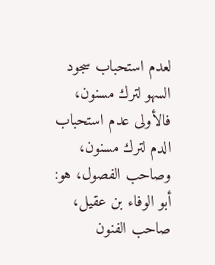لعدم استحباب سجود السهو لترك مسنون، فالأولى عدم استحباب الدم لترك مسنون، وصاحب الفصول، هو: أبو الوفاء بن عقيل، صاحب الفنون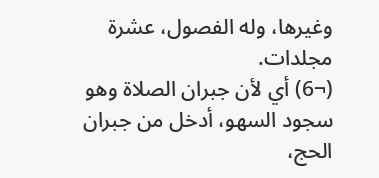وغيرها، وله الفصول، عشرة مجلدات.
(¬6) أي لأن جبران الصلاة وهو سجود السهو، أدخل من جبران الحج،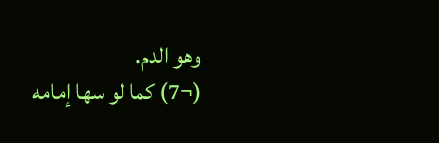وهو الدم.
(¬7) كما لو سها إمامه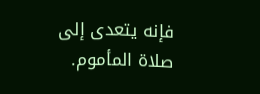فإنه يتعدى إلى صلاة المأموم.